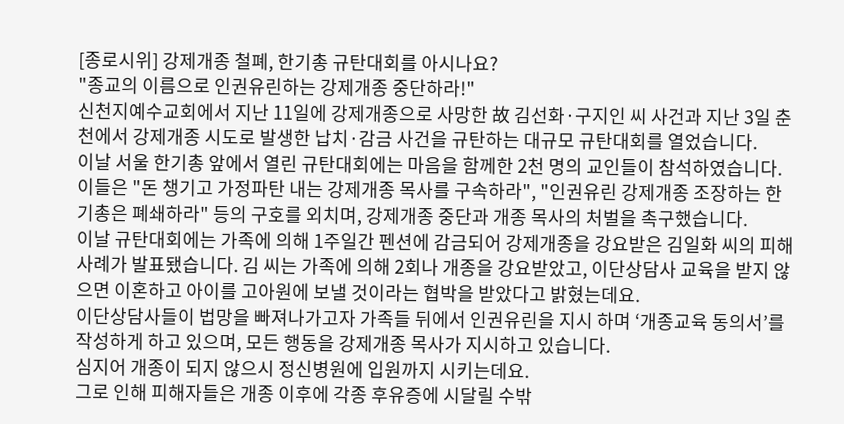[종로시위] 강제개종 철폐, 한기총 규탄대회를 아시나요?
"종교의 이름으로 인권유린하는 강제개종 중단하라!"
신천지예수교회에서 지난 11일에 강제개종으로 사망한 故 김선화·구지인 씨 사건과 지난 3일 춘천에서 강제개종 시도로 발생한 납치·감금 사건을 규탄하는 대규모 규탄대회를 열었습니다.
이날 서울 한기총 앞에서 열린 규탄대회에는 마음을 함께한 2천 명의 교인들이 참석하였습니다.
이들은 "돈 챙기고 가정파탄 내는 강제개종 목사를 구속하라", "인권유린 강제개종 조장하는 한기총은 폐쇄하라" 등의 구호를 외치며, 강제개종 중단과 개종 목사의 처벌을 촉구했습니다.
이날 규탄대회에는 가족에 의해 1주일간 펜션에 감금되어 강제개종을 강요받은 김일화 씨의 피해 사례가 발표됐습니다. 김 씨는 가족에 의해 2회나 개종을 강요받았고, 이단상담사 교육을 받지 않으면 이혼하고 아이를 고아원에 보낼 것이라는 협박을 받았다고 밝혔는데요.
이단상담사들이 법망을 빠져나가고자 가족들 뒤에서 인권유린을 지시 하며 ‘개종교육 동의서’를 작성하게 하고 있으며, 모든 행동을 강제개종 목사가 지시하고 있습니다.
심지어 개종이 되지 않으시 정신병원에 입원까지 시키는데요.
그로 인해 피해자들은 개종 이후에 각종 후유증에 시달릴 수밖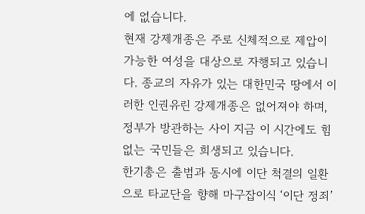에 없습니다.
현재 강제개종은 주로 신체적으로 제압이 가능한 여성을 대상으로 자행되고 있습니다. 종교의 자유가 있는 대한민국 땅에서 이러한 인권유린 강제개종은 없어져야 하며,
정부가 방관하는 사이 지금 이 시간에도 힘없는 국민들은 희생되고 있습니다.
한기총은 출범과 동시에 이단 척결의 일환으로 타교단을 향해 마구잡이식 ‘이단 정죄’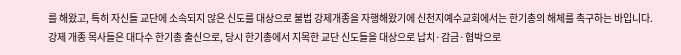를 해왔고, 특히 자신들 교단에 소속되지 않은 신도를 대상으로 불법 강제개종을 자행해왔기에 신천지예수교회에서는 한기총의 해체를 촉구하는 바입니다.
강제 개종 목사들은 대다수 한기총 출신으로, 당시 한기총에서 지목한 교단 신도들을 대상으로 납치·감금·협박으로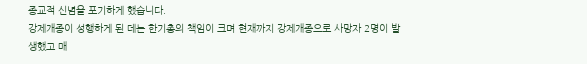종교적 신념을 포기하게 했습니다.
강제개종이 성행하게 된 데는 한기총의 책임이 크며 현재까지 강제개종으로 사망자 2명이 발생했고 매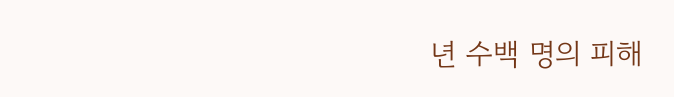년 수백 명의 피해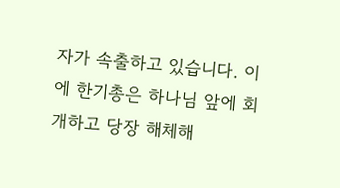자가 속출하고 있습니다. 이에 한기총은 하나님 앞에 회개하고 당장 해체해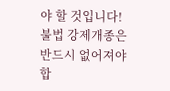야 할 것입니다!
불법 강제개종은 반드시 없어져야 합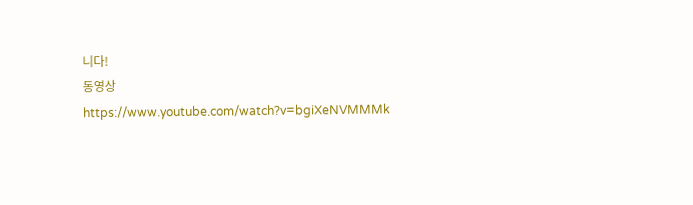니다!
동영상
https://www.youtube.com/watch?v=bgiXeNVMMMk